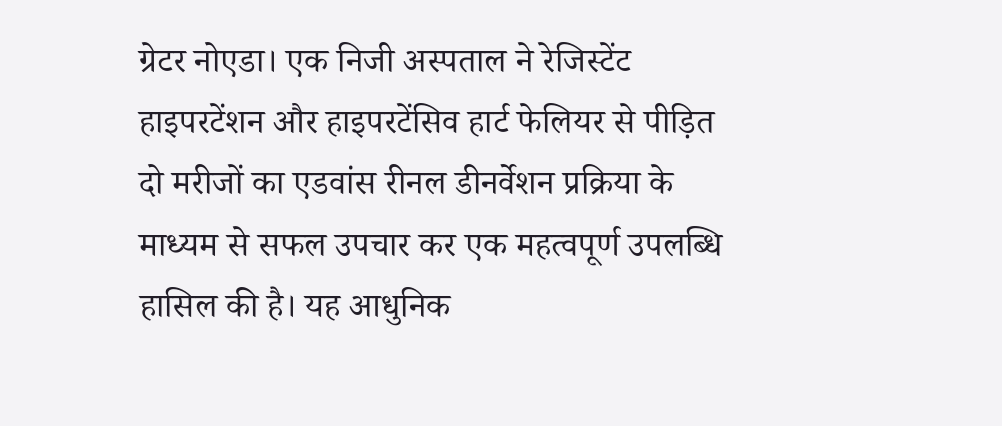ग्रेटर नोएडा। एक निजी अस्पताल ने रेजिस्टेंट हाइपरटेंशन और हाइपरटेंसिव हार्ट फेलियर से पीड़ित दो मरीजों का एडवांस रीनल डीनर्वेशन प्रक्रिया के माध्यम से सफल उपचार कर एक महत्वपूर्ण उपलब्धि हासिल की है। यह आधुनिक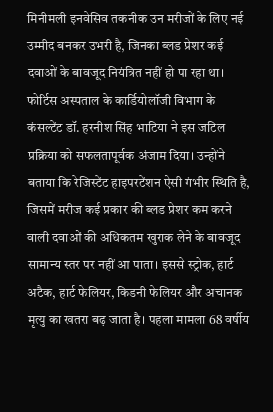मिनीमली इनवेसिव तकनीक उन मरीजों के लिए नई उम्मीद बनकर उभरी है, जिनका ब्लड प्रेशर कई दवाओं के बावजूद नियंत्रित नहीं हो पा रहा था। फोर्टिस अस्पताल के कार्डियोलॉजी विभाग के कंसल्टेंट डॉ. हरनीश सिंह भाटिया ने इस जटिल प्रक्रिया को सफलतापूर्वक अंजाम दिया। उन्होंने बताया कि रेजिस्टेंट हाइपरटेंशन ऐसी गंभीर स्थिति है, जिसमें मरीज कई प्रकार की ब्लड प्रेशर कम करने वाली दवाओं की अधिकतम खुराक लेने के बावजूद सामान्य स्तर पर नहीं आ पाता। इससे स्ट्रोक, हार्ट अटैक, हार्ट फेलियर, किडनी फेलियर और अचानक मृत्यु का खतरा बढ़ जाता है। पहला मामला 68 वर्षीय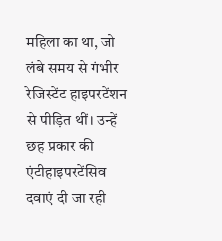महिला का था, जो लंबे समय से गंभीर रेजिस्टेंट हाइपरटेंशन से पीड़ित थीं। उन्हें छह प्रकार की एंटीहाइपरटेंसिव दवाएं दी जा रही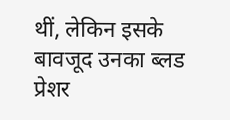थीं, लेकिन इसके बावजूद उनका ब्लड प्रेशर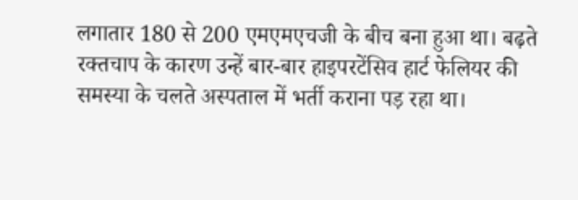लगातार 180 से 200 एमएमएचजी के बीच बना हुआ था। बढ़ते रक्तचाप के कारण उन्हें बार-बार हाइपरटेंसिव हार्ट फेलियर की समस्या के चलते अस्पताल में भर्ती कराना पड़ रहा था।